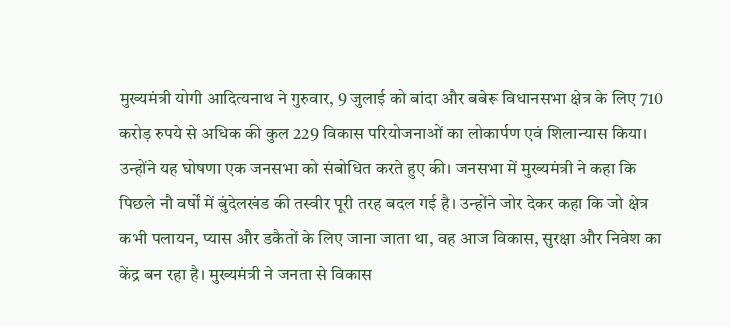मुख्यमंत्री योगी आदित्यनाथ ने गुरुवार, 9 जुलाई को बांदा और बबेरू विधानसभा क्षेत्र के लिए 710 करोड़ रुपये से अधिक की कुल 229 विकास परियोजनाओं का लोकार्पण एवं शिलान्यास किया। उन्होंने यह घोषणा एक जनसभा को संबोधित करते हुए की। जनसभा में मुख्यमंत्री ने कहा कि पिछले नौ वर्षों में बुंदेलखंड की तस्वीर पूरी तरह बदल गई है। उन्होंने जोर देकर कहा कि जो क्षेत्र कभी पलायन, प्यास और डकैतों के लिए जाना जाता था, वह आज विकास, सुरक्षा और निवेश का केंद्र बन रहा है। मुख्यमंत्री ने जनता से विकास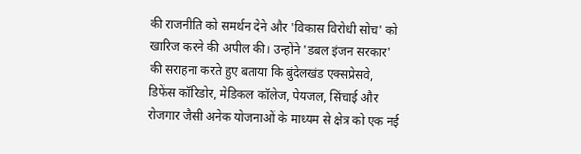की राजनीति को समर्थन देने और 'विकास विरोधी सोच' को खारिज करने की अपील की। उन्होंने 'डबल इंजन सरकार' की सराहना करते हुए बताया कि बुंदेलखंड एक्सप्रेसवे, डिफेंस कॉरिडोर, मेडिकल कॉलेज, पेयजल, सिंचाई और रोजगार जैसी अनेक योजनाओं के माध्यम से क्षेत्र को एक नई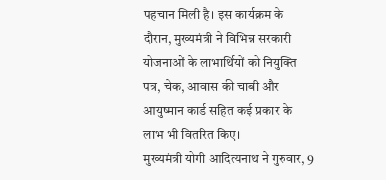पहचान मिली है। इस कार्यक्रम के दौरान, मुख्यमंत्री ने विभिन्न सरकारी योजनाओं के लाभार्थियों को नियुक्ति पत्र, चेक, आवास की चाबी और आयुष्मान कार्ड सहित कई प्रकार के लाभ भी वितरित किए।
मुख्यमंत्री योगी आदित्यनाथ ने गुरुवार, 9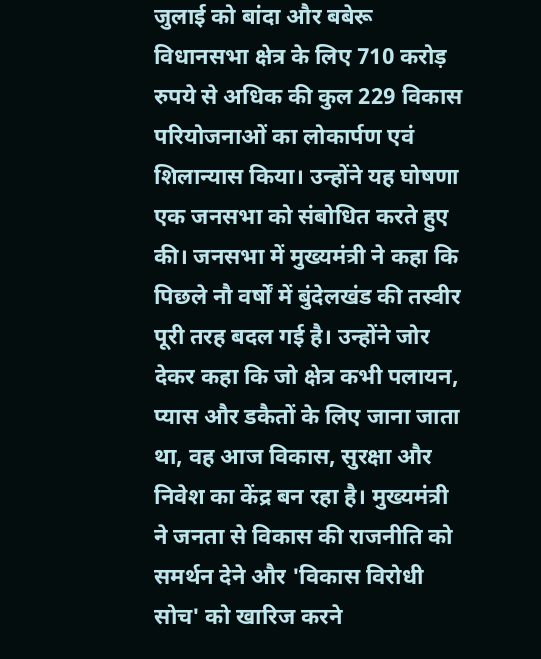जुलाई को बांदा और बबेरू विधानसभा क्षेत्र के लिए 710 करोड़ रुपये से अधिक की कुल 229 विकास परियोजनाओं का लोकार्पण एवं शिलान्यास किया। उन्होंने यह घोषणा एक जनसभा को संबोधित करते हुए की। जनसभा में मुख्यमंत्री ने कहा कि पिछले नौ वर्षों में बुंदेलखंड की तस्वीर पूरी तरह बदल गई है। उन्होंने जोर देकर कहा कि जो क्षेत्र कभी पलायन, प्यास और डकैतों के लिए जाना जाता था, वह आज विकास, सुरक्षा और निवेश का केंद्र बन रहा है। मुख्यमंत्री ने जनता से विकास की राजनीति को समर्थन देने और 'विकास विरोधी सोच' को खारिज करने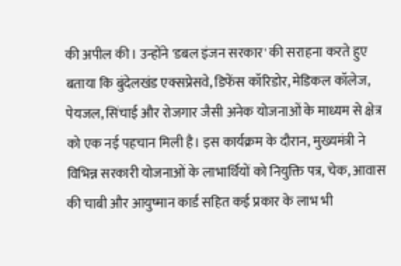की अपील की। उन्होंने 'डबल इंजन सरकार' की सराहना करते हुए बताया कि बुंदेलखंड एक्सप्रेसवे, डिफेंस कॉरिडोर, मेडिकल कॉलेज, पेयजल, सिंचाई और रोजगार जैसी अनेक योजनाओं के माध्यम से क्षेत्र को एक नई पहचान मिली है। इस कार्यक्रम के दौरान, मुख्यमंत्री ने विभिन्न सरकारी योजनाओं के लाभार्थियों को नियुक्ति पत्र, चेक, आवास की चाबी और आयुष्मान कार्ड सहित कई प्रकार के लाभ भी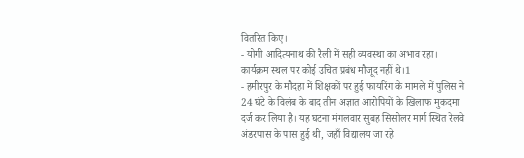वितरित किए।
- योगी आदित्यनाथ की रैली में सही व्यवस्था का अभाव रहा। कार्यक्रम स्थल पर कोई उचित प्रबंध मौजूद नहीं थे।1
- हमीरपुर के मौदहा में शिक्षकों पर हुई फायरिंग के मामले में पुलिस ने 24 घंटे के विलंब के बाद तीन अज्ञात आरोपियों के खिलाफ मुकदमा दर्ज कर लिया है। यह घटना मंगलवार सुबह सिसोलर मार्ग स्थित रेलवे अंडरपास के पास हुई थी, जहाँ विद्यालय जा रहे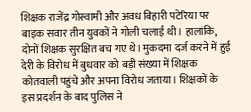शिक्षक राजेंद्र गोस्वामी और अवध बिहारी पटेरिया पर बाइक सवार तीन युवकों ने गोली चलाई थी। हालांकि, दोनों शिक्षक सुरक्षित बच गए थे। मुकदमा दर्ज करने में हुई देरी के विरोध में बुधवार को बड़ी संख्या में शिक्षक कोतवाली पहुंचे और अपना विरोध जताया। शिक्षकों के इस प्रदर्शन के बाद पुलिस ने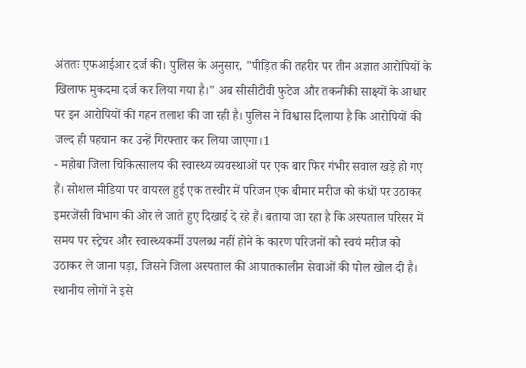अंततः एफआईआर दर्ज की। पुलिस के अनुसार, "पीड़ित की तहरीर पर तीन अज्ञात आरोपियों के खिलाफ मुकदमा दर्ज कर लिया गया है।" अब सीसीटीवी फुटेज और तकनीकी साक्ष्यों के आधार पर इन आरोपियों की गहन तलाश की जा रही है। पुलिस ने विश्वास दिलाया है कि आरोपियों की जल्द ही पहचान कर उन्हें गिरफ्तार कर लिया जाएगा।1
- महोबा जिला चिकित्सालय की स्वास्थ्य व्यवस्थाओं पर एक बार फिर गंभीर सवाल खड़े हो गए हैं। सोशल मीडिया पर वायरल हुई एक तस्वीर में परिजन एक बीमार मरीज को कंधों पर उठाकर इमरजेंसी विभाग की ओर ले जाते हुए दिखाई दे रहे हैं। बताया जा रहा है कि अस्पताल परिसर में समय पर स्ट्रेचर और स्वास्थ्यकर्मी उपलब्ध नहीं होने के कारण परिजनों को स्वयं मरीज को उठाकर ले जाना पड़ा, जिसने जिला अस्पताल की आपातकालीन सेवाओं की पोल खोल दी है। स्थानीय लोगों ने इसे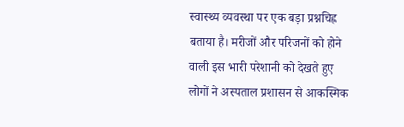स्वास्थ्य व्यवस्था पर एक बड़ा प्रश्नचिह्न बताया है। मरीजों और परिजनों को होने वाली इस भारी परेशानी को देखते हुए लोगों ने अस्पताल प्रशासन से आकस्मिक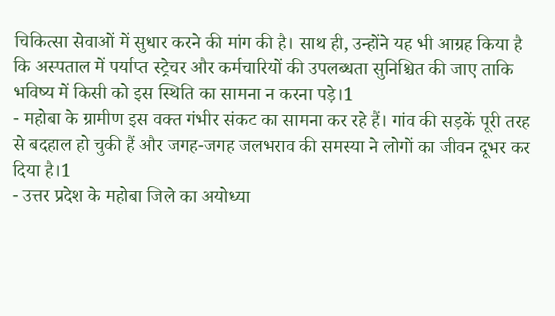चिकित्सा सेवाओं में सुधार करने की मांग की है। साथ ही, उन्होंने यह भी आग्रह किया है कि अस्पताल में पर्याप्त स्ट्रेचर और कर्मचारियों की उपलब्धता सुनिश्चित की जाए ताकि भविष्य में किसी को इस स्थिति का सामना न करना पड़े।1
- महोबा के ग्रामीण इस वक्त गंभीर संकट का सामना कर रहे हैं। गांव की सड़कें पूरी तरह से बदहाल हो चुकी हैं और जगह-जगह जलभराव की समस्या ने लोगों का जीवन दूभर कर दिया है।1
- उत्तर प्रदेश के महोबा जिले का अयोध्या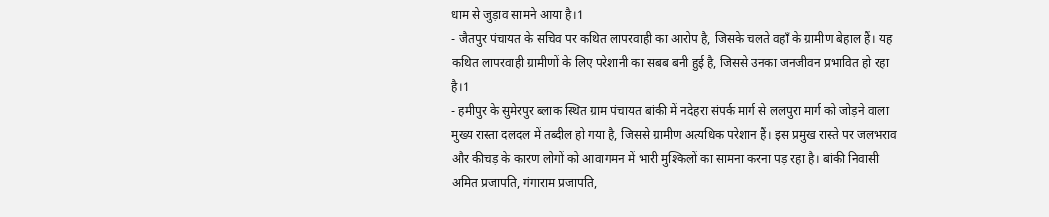धाम से जुड़ाव सामने आया है।1
- जैतपुर पंचायत के सचिव पर कथित लापरवाही का आरोप है, जिसके चलते वहाँ के ग्रामीण बेहाल हैं। यह कथित लापरवाही ग्रामीणों के लिए परेशानी का सबब बनी हुई है, जिससे उनका जनजीवन प्रभावित हो रहा है।1
- हमीपुर के सुमेरपुर ब्लाक स्थित ग्राम पंचायत बांकी में नदेहरा संपर्क मार्ग से ललपुरा मार्ग को जोड़ने वाला मुख्य रास्ता दलदल में तब्दील हो गया है, जिससे ग्रामीण अत्यधिक परेशान हैं। इस प्रमुख रास्ते पर जलभराव और कीचड़ के कारण लोगों को आवागमन में भारी मुश्किलों का सामना करना पड़ रहा है। बांकी निवासी अमित प्रजापति, गंगाराम प्रजापति,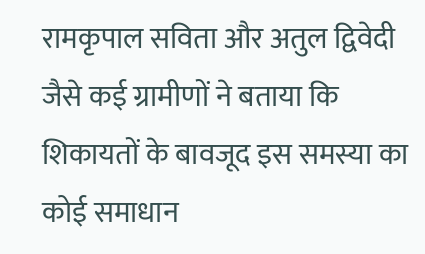रामकृपाल सविता और अतुल द्विवेदी जैसे कई ग्रामीणों ने बताया कि शिकायतों के बावजूद इस समस्या का कोई समाधान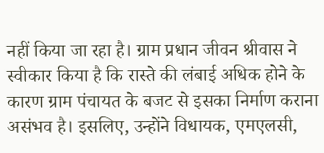नहीं किया जा रहा है। ग्राम प्रधान जीवन श्रीवास ने स्वीकार किया है कि रास्ते की लंबाई अधिक होने के कारण ग्राम पंचायत के बजट से इसका निर्माण कराना असंभव है। इसलिए, उन्होंने विधायक, एमएलसी,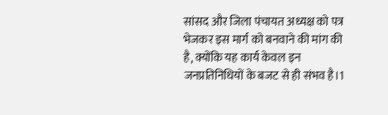सांसद और जिला पंचायत अध्यक्ष को पत्र भेजकर इस मार्ग को बनवाने की मांग की है, क्योंकि यह कार्य केवल इन जनप्रतिनिधियों के बजट से ही संभव है।1